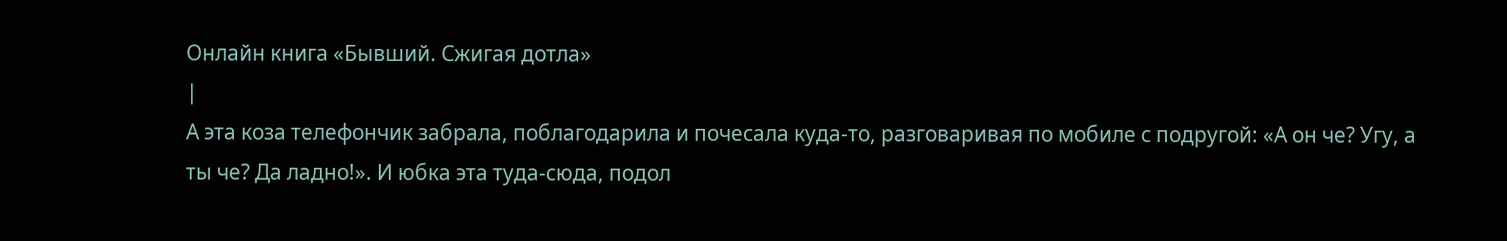Онлайн книга «Бывший. Сжигая дотла»
|
А эта коза телефончик забрала, поблагодарила и почесала куда-то, разговаривая по мобиле с подругой: «А он че? Угу, а ты че? Да ладно!». И юбка эта туда-сюда, подол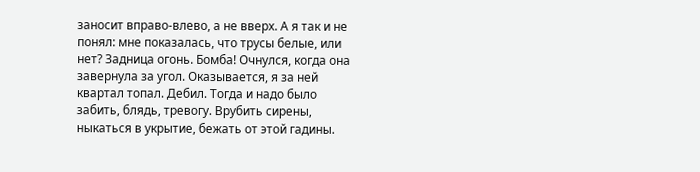заносит вправо-влево, а не вверх. А я так и не понял: мне показалась, что трусы белые, или нет? Задница огонь. Бомба! Очнулся, когда она завернула за угол. Оказывается, я за ней квартал топал. Дебил. Тогда и надо было забить, блядь, тревогу. Врубить сирены, ныкаться в укрытие, бежать от этой гадины.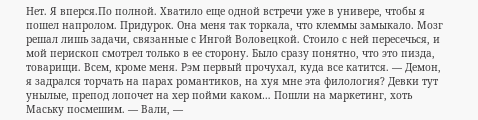Нет. Я вперся.По полной. Хватило еще одной встречи уже в универе, чтобы я пошел напролом. Придурок. Она меня так торкала, что клеммы замыкало. Мозг решал лишь задачи, связанные с Ингой Воловецкой. Стоило с ней пересечься, и мой перископ смотрел только в ее сторону. Было сразу понятно, что это пизда, товарищи. Всем, кроме меня. Рэм первый прочухал, куда все катится. — Демон, я задрался торчать на парах романтиков, на хуя мне эта филология? Девки тут унылые, препод лопочет на хер пойми каком… Пошли на маркетинг, хоть Маську посмешим. — Вали, —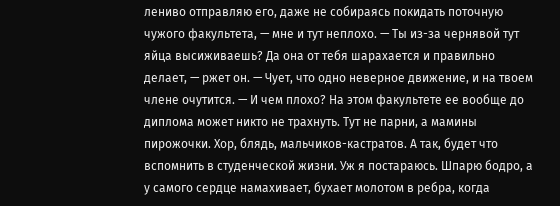лениво отправляю его, даже не собираясь покидать поточную чужого факультета, — мне и тут неплохо. — Ты из-за чернявой тут яйца высиживаешь? Да она от тебя шарахается и правильно делает, — ржет он. — Чует, что одно неверное движение, и на твоем члене очутится. — И чем плохо? На этом факультете ее вообще до диплома может никто не трахнуть. Тут не парни, а мамины пирожочки. Хор, блядь, мальчиков-кастратов. А так, будет что вспомнить в студенческой жизни. Уж я постараюсь. Шпарю бодро, а у самого сердце намахивает, бухает молотом в ребра, когда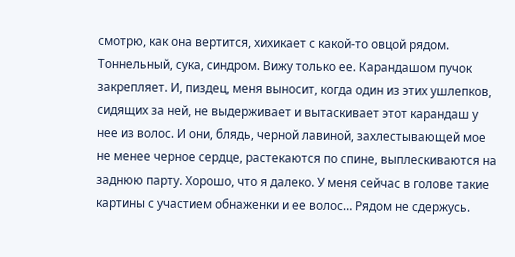смотрю, как она вертится, хихикает с какой-то овцой рядом. Тоннельный, сука, синдром. Вижу только ее. Карандашом пучок закрепляет. И, пиздец, меня выносит, когда один из этих ушлепков, сидящих за ней, не выдерживает и вытаскивает этот карандаш у нее из волос. И они, блядь, черной лавиной, захлестывающей мое не менее черное сердце, растекаются по спине, выплескиваются на заднюю парту. Хорошо, что я далеко. У меня сейчас в голове такие картины с участием обнаженки и ее волос… Рядом не сдержусь.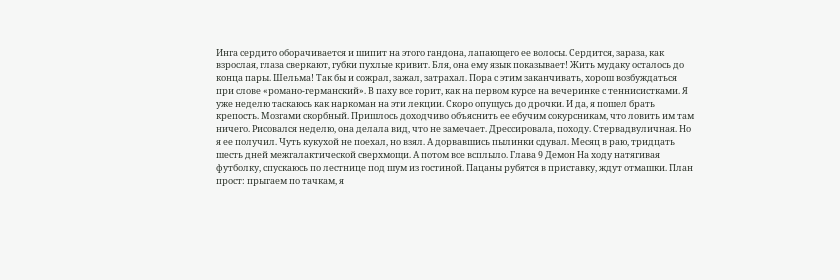Инга сердито оборачивается и шипит на этого гандона, лапающего ее волосы. Сердится, зараза, как взрослая, глаза сверкают, губки пухлые кривит. Бля, она ему язык показывает! Жить мудаку осталось до конца пары. Шельма! Так бы и сожрал, зажал, затрахал. Пора с этим заканчивать, хорош возбуждаться при слове «романо-германский». В паху все горит, как на первом курсе на вечеринке с теннисистками. Я уже неделю таскаюсь как наркоман на эти лекции. Скоро опущусь до дрочки. И да, я пошел брать крепость. Мозгами скорбный. Пришлось доходчиво объяснить ее ебучим сокурсникам, что ловить им там ничего. Рисовался неделю, она делала вид, что не замечает. Дрессировала, походу. Стервадвуличная. Но я ее получил. Чуть кукухой не поехал, но взял. А дорвавшись пылинки сдувал. Месяц в раю, тридцать шесть дней межгалактической сверхмощи. А потом все всплыло. Глава 9 Демон На ходу натягивая футболку, спускаюсь по лестнице под шум из гостиной. Пацаны рубятся в приставку, ждут отмашки. План прост: прыгаем по тачкам, я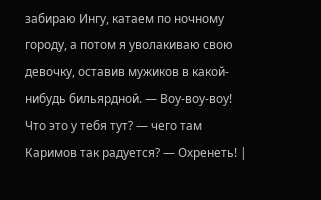забираю Ингу, катаем по ночному городу, а потом я уволакиваю свою девочку, оставив мужиков в какой-нибудь бильярдной. — Воу-воу-воу! Что это у тебя тут? — чего там Каримов так радуется? — Охренеть! |